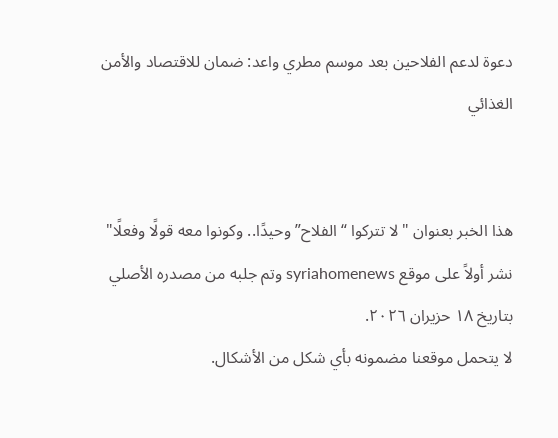دعوة لدعم الفلاحين بعد موسم مطري واعد: ضمان للاقتصاد والأمن الغذائي


هذا الخبر بعنوان "لا تتركوا “الفلاح” وحيدًا.. وكونوا معه قولًا وفعلًا" نشر أولاً على موقع syriahomenews وتم جلبه من مصدره الأصلي بتاريخ ١٨ حزيران ٢٠٢٦.
لا يتحمل موقعنا مضمونه بأي شكل من الأشكال.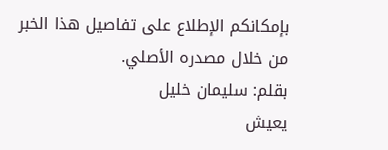بإمكانكم الإطلاع على تفاصيل هذا الخبر من خلال مصدره الأصلي.
بقلم: سليمان خليل
يعيش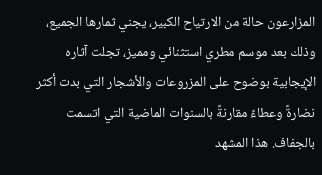المزارعون حالة من الارتياح الكبير، يجني ثمارها الجميع، وذلك بعد موسم مطري استثنائي ومميز، تجلت آثاره الإيجابية بوضوح على المزروعات والأشجار التي بدت أكثر نضارةً وعطاءً مقارنةً بالسنوات الماضية التي اتسمت بالجفاف. هذا المشهد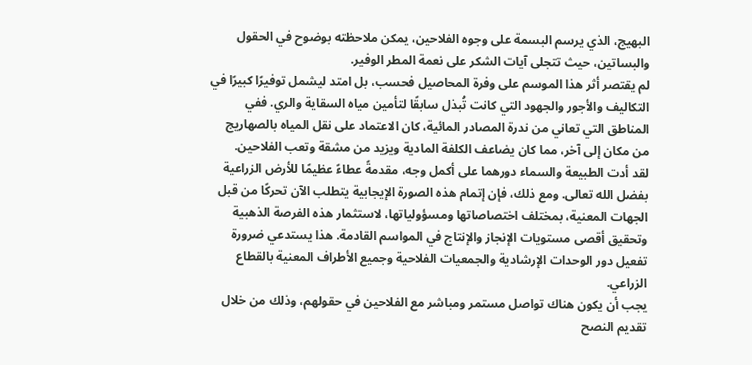البهيج، الذي يرسم البسمة على وجوه الفلاحين، يمكن ملاحظته بوضوح في الحقول والبساتين، حيث تتجلى آيات الشكر على نعمة المطر الوفير.
لم يقتصر أثر هذا الموسم على وفرة المحاصيل فحسب، بل امتد ليشمل توفيرًا كبيرًا في التكاليف والأجور والجهود التي كانت تُبذل سابقًا لتأمين مياه السقاية والري. ففي المناطق التي تعاني من ندرة المصادر المائية، كان الاعتماد على نقل المياه بالصهاريج من مكان إلى آخر، مما كان يضاعف الكلفة المادية ويزيد من مشقة وتعب الفلاحين.
لقد أدت الطبيعة والسماء دورهما على أكمل وجه، مقدمةً عطاءً عظيمًا للأرض الزراعية بفضل الله تعالى. ومع ذلك، فإن إتمام هذه الصورة الإيجابية يتطلب الآن تحركًا من قبل الجهات المعنية، بمختلف اختصاصاتها ومسؤولياتها، لاستثمار هذه الفرصة الذهبية وتحقيق أقصى مستويات الإنجاز والإنتاج في المواسم القادمة. هذا يستدعي ضرورة تفعيل دور الوحدات الإرشادية والجمعيات الفلاحية وجميع الأطراف المعنية بالقطاع الزراعي.
يجب أن يكون هناك تواصل مستمر ومباشر مع الفلاحين في حقولهم، وذلك من خلال تقديم النصح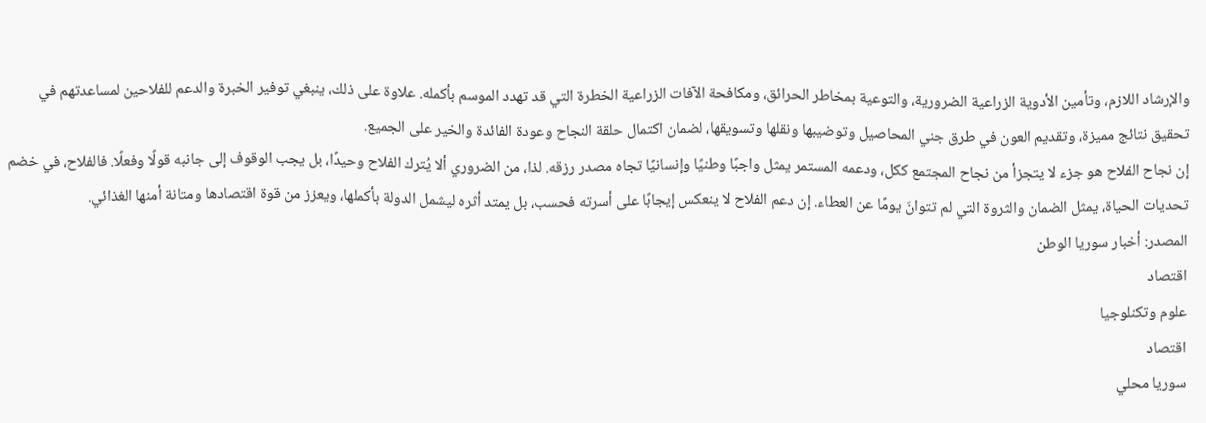والإرشاد اللازم، وتأمين الأدوية الزراعية الضرورية، والتوعية بمخاطر الحرائق، ومكافحة الآفات الزراعية الخطرة التي قد تهدد الموسم بأكمله. علاوة على ذلك، ينبغي توفير الخبرة والدعم للفلاحين لمساعدتهم في تحقيق نتائج مميزة، وتقديم العون في طرق جني المحاصيل وتوضيبها ونقلها وتسويقها، لضمان اكتمال حلقة النجاح وعودة الفائدة والخير على الجميع.
إن نجاح الفلاح هو جزء لا يتجزأ من نجاح المجتمع ككل، ودعمه المستمر يمثل واجبًا وطنيًا وإنسانيًا تجاه مصدر رزقه. لذا، من الضروري ألا يُترك الفلاح وحيدًا، بل يجب الوقوف إلى جانبه قولًا وفعلًا. فالفلاح، في خضم تحديات الحياة، يمثل الضمان والثروة التي لم تتوانَ يومًا عن العطاء. إن دعم الفلاح لا ينعكس إيجابًا على أسرته فحسب، بل يمتد أثره ليشمل الدولة بأكملها، ويعزز من قوة اقتصادها ومتانة أمنها الغذائي.
المصدر: أخبار سوريا الوطن
اقتصاد
علوم وتكنلوجيا
اقتصاد
سوريا محلي